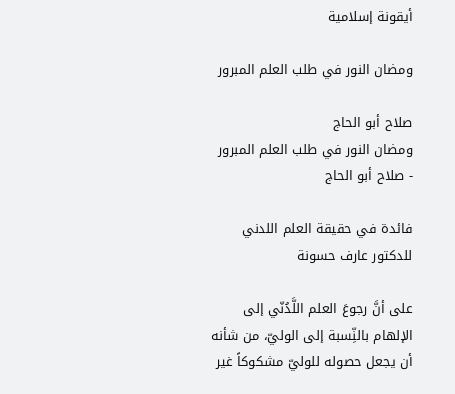أيقونة إسلامية

ومضان النور في طلب العلم المبرور

صلاح أبو الحاج
ومضان النور في طلب العلم المبرور - صلاح أبو الحاج

فائدة في حقيقة العلم اللدني للدكتور عارف حسونة

على أنَّ رجوعَ العلم اللَّدُنّي إلى الإلهام بالنِّسبة إلى الوليّ، من شأنه أن يجعل حصوله للوليّ مشكوكاً غير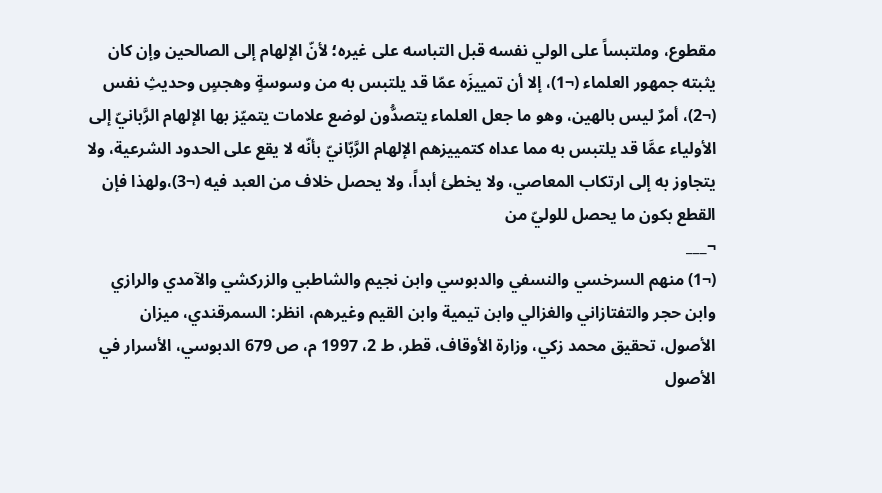مقطوع، وملتبساً على الولي نفسه قبل التباسه على غيره؛ لأنّ الإلهام إلى الصالحين وإن كان يثبته جمهور العلماء (¬1)، إلا أن تمييزَه عمّا قد يلتبس به من وسوسةٍ وهجسٍ وحديثِ نفس (¬2)، أمرٌ ليس بالهين، وهو ما جعل العلماء يتصدُّون لوضع علامات يتميّز بها الإلهام الرَّبانيّ إلى الأولياء عمَّا قد يلتبس به مما عداه كتمييزهم الإلهام الرَّبّانيّ بأنّه لا يقع على الحدود الشرعية، ولا يتجاوز به إلى ارتكاب المعاصي، ولا يخطئ أبداً، ولا يحصل خلاف من العبد فيه (¬3)،ولهذا فإن القطع بكون ما يحصل للوليّ من
¬___
(¬1) منهم السرخسي والنسفي والدبوسي وابن نجيم والشاطبي والزركشي والآمدي والرازي وابن حجر والتفتازاني والغزالي وابن تيمية وابن القيم وغيرهم، انظر: السمرقندي، ميزان الأصول، تحقيق محمد زكي، وزارة الأوقاف، قطر، ط 2، 1997 م، ص 679 الدبوسي، الأسرار في الأصول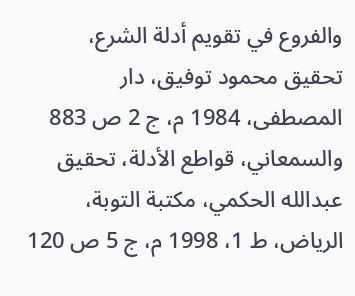والفروع في تقويم أدلة الشرع، تحقيق محمود توفيق، دار المصطفى، 1984 م، ج 2 ص 883 والسمعاني، قواطع الأدلة، تحقيق عبدالله الحكمي، مكتبة التوبة، الرياض، ط 1، 1998 م، ج 5 ص 120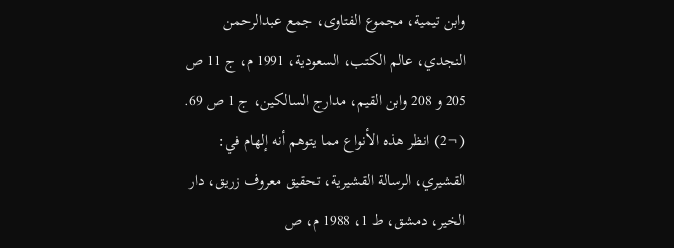وابن تيمية، مجموع الفتاوى، جمع عبدالرحمن النجدي، عالم الكتب، السعودية، 1991 م، ج 11 ص 205 و 208 وابن القيم، مدارج السالكين، ج 1 ص 69.
(¬2) انظر هذه الأنواع مما يتوهم أنه إلهام في: القشيري، الرسالة القشيرية، تحقيق معروف زريق، دار الخير، دمشق، ط 1، 1988 م، ص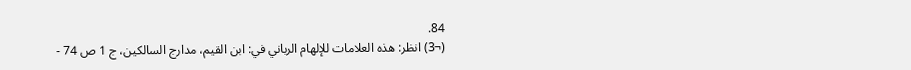84.
(¬3) انظر: هذه العلامات للإلهام الرباني في: ابن القيم، مدارج السالكين، ج 1 ص 74 -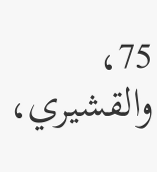75، والقشيري،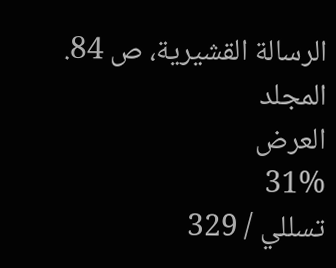الرسالة القشيرية، ص 84.
المجلد
العرض
31%
تسللي / 329